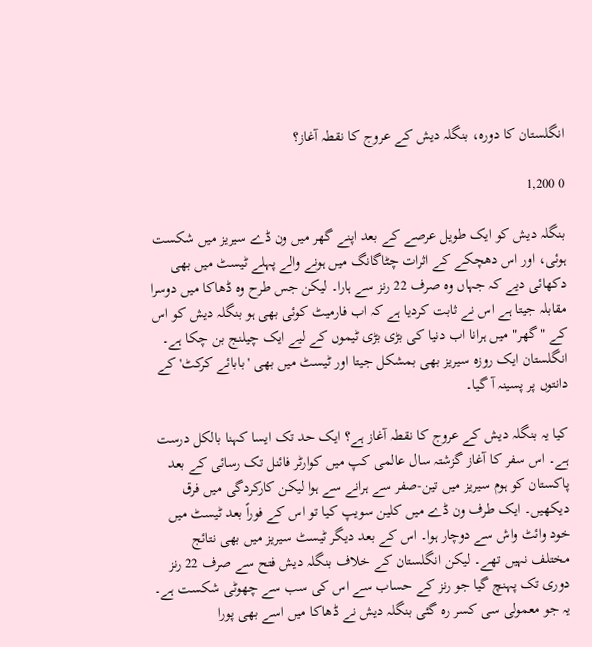انگلستان کا دورہ، بنگلہ دیش کے عروج کا نقطہ آغاز؟

0 1,200

بنگلہ دیش کو ایک طویل عرصے کے بعد اپنے گھر میں ون ڈے سیریز میں شکست ہوئی، اور اس دھچکے کے اثرات چٹاگانگ میں ہونے والے پہلے ٹیسٹ میں بھی دکھائی دیے کہ جہاں وہ صرف 22 رنز سے ہارا۔ لیکن جس طرح وہ ڈھاکا میں دوسرا مقابلہ جیتا ہے اس نے ثابت کردیا ہے کہ اب فارمیٹ کوئی بھی ہو بنگلہ دیش کو اس کے "گھر" میں ہرانا اب دنیا کی بڑی بڑی ٹیموں کے لیے ایک چیلنج بن چکا ہے۔ انگلستان ایک روزہ سیریز بھی بمشکل جیتا اور ٹیسٹ میں بھی 'بابائے کرکٹ' کے دانتوں پر پسینہ آ گیا۔

کیا یہ بنگلہ دیش کے عروج کا نقطہ آغاز ہے؟ ایک حد تک ایسا کہنا بالکل درست ہے۔ اس سفر کا آغاز گزشتہ سال عالمی کپ میں کوارٹر فائنل تک رسائی کے بعد پاکستان کو ہوم سیریز میں تین-صفر سے ہرانے سے ہوا لیکن کارکردگی میں فرق دیکھیں۔ ایک طرف ون ڈے میں کلین سویپ کیا تو اس کے فوراً بعد ٹیسٹ میں خود وائٹ واش سے دوچار ہوا۔ اس کے بعد دیگر ٹیسٹ سیریز میں بھی نتائج مختلف نہیں تھے۔ لیکن انگلستان کے خلاف بنگلہ دیش فتح سے صرف 22 رنز دوری تک پہنچ گیا جو رنز کے حساب سے اس کی سب سے چھوٹی شکست ہے۔ یہ جو معمولی سی کسر رہ گئی بنگلہ دیش نے ڈھاکا میں اسے بھی پورا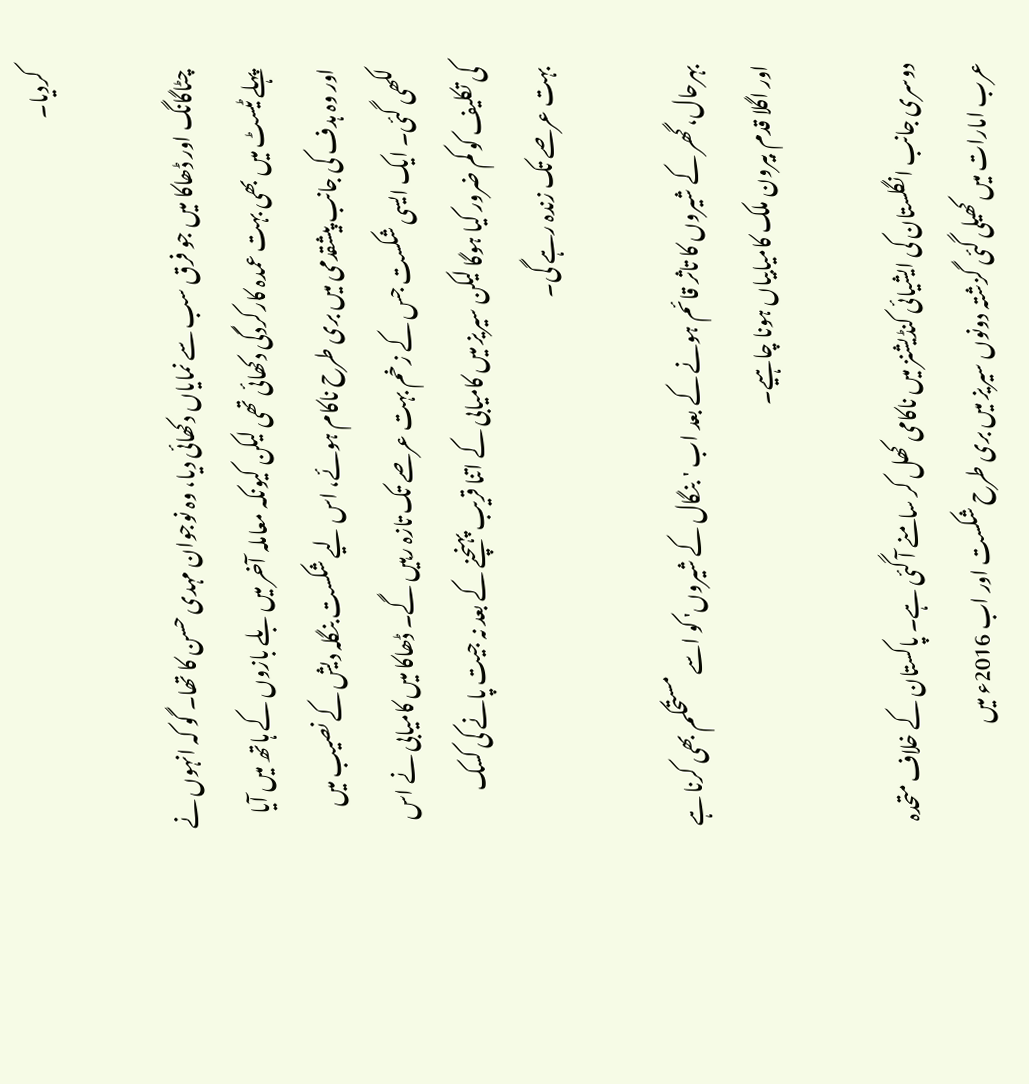کردیا۔

چٹاگانگ اور ڈھاکا میں جو فرق سب سے نمایاں دکھائی دیا، وہ نوجوان مہدی حسن کا تھا۔ گو کہ انہوں نے پہلے ٹیسٹ میں بھی بہت عمدہ کارکردگی دکھائی تھی لیکن کیونکہ معاملہ آخر میں بلے بازوں کے ہاتھ میں آیا اور وہ ہدف کی جانب پیشقدمی میں بری طرح ناکام ہوئے، اس لیے شکست بنگلہ دیش کے نصیب میں لکھی گئی۔ ایک ایسی شکست جس کے زخم بہت عرصے تک تازہ رہیں گے۔ ڈھاکا میں کامیابی نے اس کی تکلیف کو کم ضرور کیا ہوگا لیکن سیریز میں کامیابی کے اتنا قریب پہنچنے کے بعد نہ جیت پانے کی کسک بہت عرصے تک زندہ رہے گی۔

بہرحال، گھر کے شیروں کا تاثر قائم ہونے کے بعد اب 'بنگال کے شیروں' کو اسے مستحکم بھی کرنا ہے اور اگلا قدم بیرون ملک کامیابیاں ہونا چاہیے۔

دوسری جانب انگلستان کی ایشیائی کنڈیشنز میں ناکامی کھل کر سامنے آ گئی ہے۔ پاکستان کے خلاف متحدہ عرب امارات میں کھیلی گئی گزشتہ دونوں سیریز میں بری طرح شکست اور اب 2016ء میں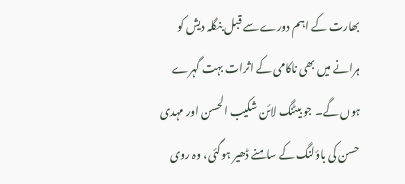بھارت کے اہم دورے سے قبل بنگلہ دیش کو ہرانے میں بھی ناکامی کے اثرات بہت گہرے ہوں گے۔ جو بیٹنگ لائن شکیب الحسن اور مہدی حسن کی باؤلنگ کے سامنے ڈھیر ہوگئی، وہ روی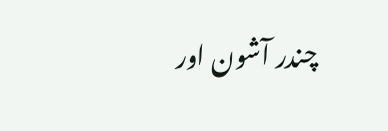چندر آشون اور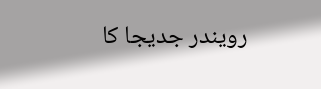رویندر جدیجا کا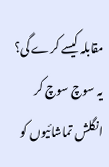مقابلہ کیسے کرے گی؟ یہ سوچ سوچ کر انگلش تماشائیوں کو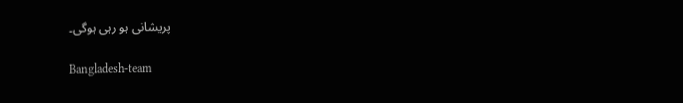پریشانی ہو رہی ہوگی۔

Bangladesh-team